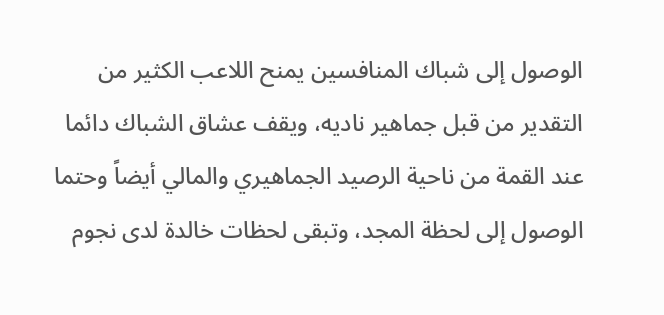الوصول إلى شباك المنافسين يمنح اللاعب الكثير من التقدير من قبل جماهير ناديه، ويقف عشاق الشباك دائما عند القمة من ناحية الرصيد الجماهيري والمالي أيضاً وحتما الوصول إلى لحظة المجد، وتبقى لحظات خالدة لدى نجوم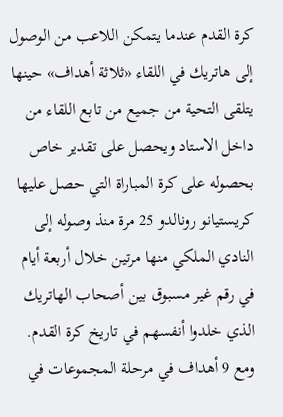كرة القدم عندما يتمكن اللاعب من الوصول إلى هاتريك في اللقاء «ثلاثة أهداف» حينها يتلقى التحية من جميع من تابع اللقاء من داخل الاستاد ويحصل على تقدير خاص بحصوله على كرة المباراة التي حصل عليها كريستيانو رونالدو 25 مرة منذ وصوله إلى النادي الملكي منها مرتين خلال أربعة أيام في رقم غير مسبوق بين أصحاب الهاتريك الذي خلدوا أنفسهم في تاريخ كرة القدم.
ومع 9 أهداف في مرحلة المجموعات في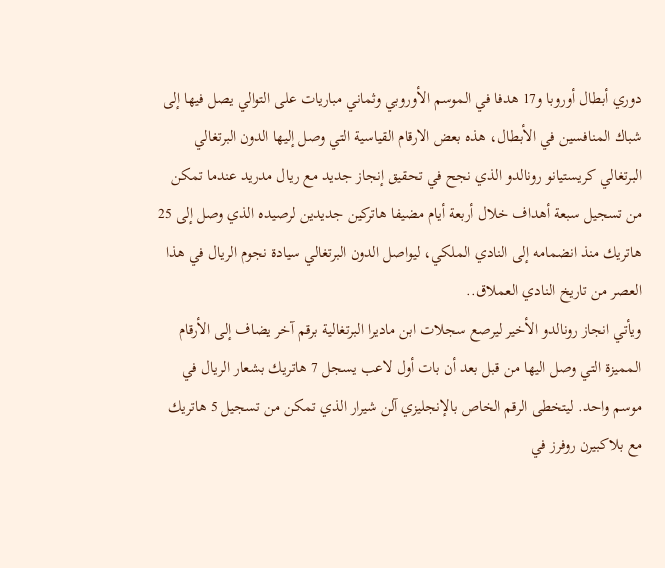دوري أبطال أوروبا و17 هدفا في الموسم الأوروبي وثماني مباريات على التوالي يصل فيها إلى شباك المنافسين في الأبطال، هذه بعض الارقام القياسية التي وصل إليها الدون البرتغالي البرتغالي كريستيانو رونالدو الذي نجح في تحقيق إنجاز جديد مع ريال مدريد عندما تمكن من تسجيل سبعة أهداف خلال أربعة أيام مضيفا هاتركين جديدين لرصيده الذي وصل إلى 25 هاتريك منذ انضمامه إلى النادي الملكي، ليواصل الدون البرتغالي سيادة نجوم الريال في هذا العصر من تاريخ النادي العملاق..
ويأتي انجاز رونالدو الأخير ليرصع سجلات ابن ماديرا البرتغالية برقم آخر يضاف إلى الأرقام المميزة التي وصل اليها من قبل بعد أن بات أول لاعب يسجل 7 هاتريك بشعار الريال في موسم واحد. ليتخطى الرقم الخاص بالإنجليزي آلن شيرار الذي تمكن من تسجيل 5 هاتريك مع بلاكبيرن روفرز في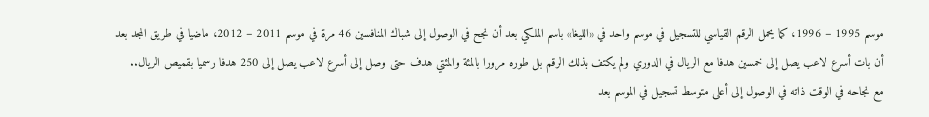موسم 1995 – 1996، كما يحمل الرقم القياسي للتسجيل في موسم واحد في «الليغا» باسم الملكي بعد أن نجح في الوصول إلى شباك المنافسين 46 مرة في موسم 2011 – 2012، ماضيا في طريق المجد بعد أن بات أسرع لاعب يصل إلى خمسين هدفا مع الريال في الدوري ولم يكتف بذلك الرقم بل طوره مرورا بالمئة والمئتي هدف حتى وصل إلى أسرع لاعب يصل إلى 250 هدفا رسميا بقميص الريال..
مع نجاحه في الوقت ذاته في الوصول إلى أعلى متوسط تسجيل في الموسم بعد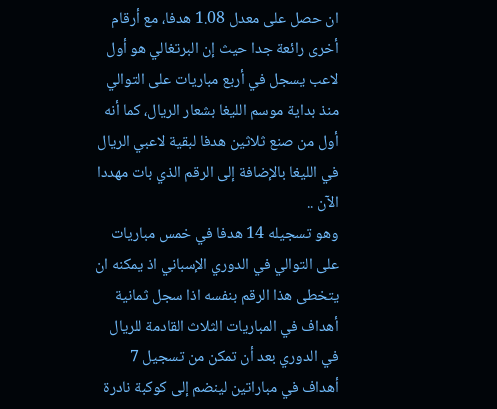ان حصل على معدل 1.08 هدفا، مع أرقام أخرى رائعة جدا حيث إن البرتغالي هو أول لاعب يسجل في أربع مباريات على التوالي منذ بداية موسم الليغا بشعار الريال، كما أنه أول من صنع ثلاثين هدفا لبقية لاعبي الريال في الليغا بالإضافة إلى الرقم الذي بات مهددا الآن ..
وهو تسجيله 14 هدفا في خمس مباريات على التوالي في الدوري الإسباني اذ يمكنه ان يتخطى هذا الرقم بنفسه اذا سجل ثمانية أهداف في المباريات الثلاث القادمة للريال في الدوري بعد أن تمكن من تسجيل 7 أهداف في مباراتين لينضم إلى كوكبة نادرة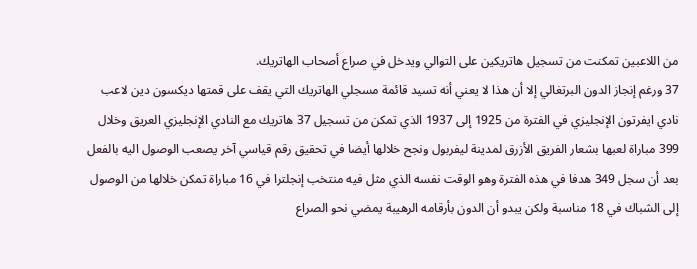من اللاعبين تمكنت من تسجيل هاتريكين على التوالي ويدخل في صراع أصحاب الهاتريك.
37 ورغم إنجاز الدون البرتغالي إلا أن هذا لا يعني أنه تسيد قائمة مسجلي الهاتريك التي يقف على قمتها ديكسون دين لاعب نادي ايفرتون الإنجليزي في الفترة من 1925 إلى 1937 الذي تمكن من تسجيل 37 هاتريك مع النادي الإنجليزي العريق وخلال 399 مباراة لعبها بشعار الفريق الأزرق لمدينة ليفربول ونجح خلالها أيضا في تحقيق رقم قياسي آخر يصعب الوصول اليه بالفعل بعد أن سجل 349 هدفا في هذه الفترة وهو الوقت نفسه الذي مثل فيه منتخب إنجلترا في 16 مباراة تمكن خلالها من الوصول إلى الشباك في 18 مناسبة ولكن يبدو أن الدون بأرقامه الرهيبة يمضي نحو الصراع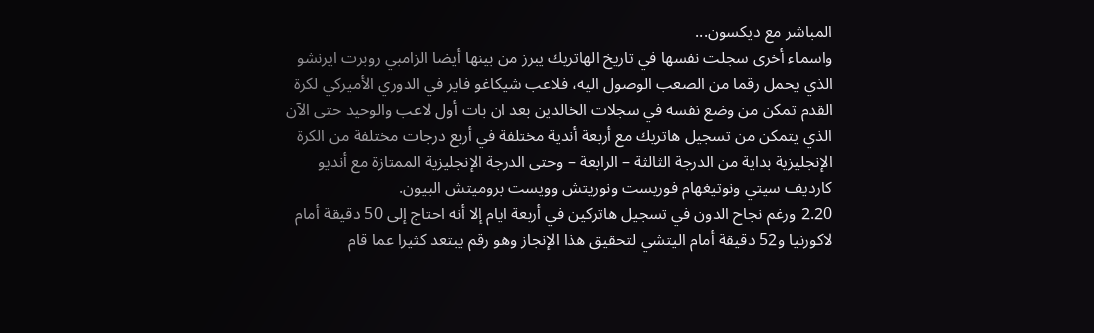المباشر مع ديكسون...
واسماء أخرى سجلت نفسها في تاريخ الهاتريك يبرز من بينها أيضا الزامبي روبرت ايرنشو الذي يحمل رقما من الصعب الوصول اليه، فلاعب شيكاغو فاير في الدوري الأميركي لكرة القدم تمكن من وضع نفسه في سجلات الخالدين بعد ان بات أول لاعب والوحيد حتى الآن الذي يتمكن من تسجيل هاتريك مع أربعة أندية مختلفة في أربع درجات مختلفة من الكرة الإنجليزية بداية من الدرجة الثالثة – الرابعة – وحتى الدرجة الإنجليزية الممتازة مع أنديو كارديف سيتي ونوتيغهام فوريست ونوريتش وويست بروميتش البيون.
2.20 ورغم نجاح الدون في تسجيل هاتركين في أربعة ايام إلا أنه احتاج إلى 50 دقيقة أمام لاكورنيا و52 دقيقة أمام اليتشي لتحقيق هذا الإنجاز وهو رقم يبتعد كثيرا عما قام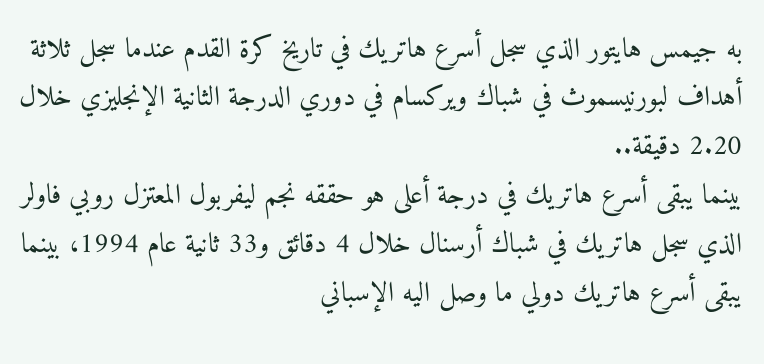به جيمس هايتور الذي سجل أسرع هاتريك في تاريخ كرة القدم عندما سجل ثلاثة أهداف لبورنيسموث في شباك ويركسام في دوري الدرجة الثانية الإنجليزي خلال 2.20 دقيقة..
بينما يبقى أسرع هاتريك في درجة أعلى هو حققه نجم ليفربول المعتزل روبي فاولر الذي سجل هاتريك في شباك أرسنال خلال 4 دقائق و33 ثانية عام 1994، بينما يبقى أسرع هاتريك دولي ما وصل اليه الإسباني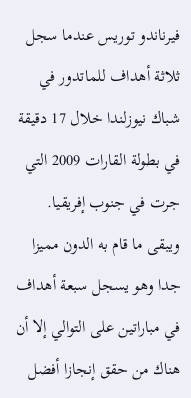فيرناندو توريس عندما سجل ثلاثة أهداف للماتدور في شباك نيوزلندا خلال 17 دقيقة في بطولة القارات 2009 التي جرت في جنوب إفريقيا.
ويبقى ما قام به الدون مميزا جدا وهو يسجل سبعة أهداف في مباراتين على التوالي إلا أن هناك من حقق إنجازا أفضل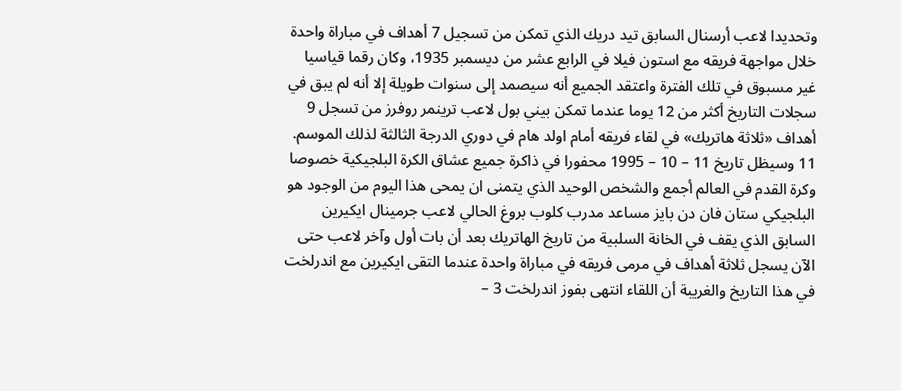وتحديدا لاعب أرسنال السابق تيد دريك الذي تمكن من تسجيل 7 أهداف في مباراة واحدة خلال مواجهة فريقه مع استون فيلا في الرابع عشر من ديسمبر 1935، وكان رقما قياسيا غير مسبوق في تلك الفترة واعتقد الجميع أنه سيصمد إلى سنوات طويلة إلا أنه لم يبق في سجلات التاريخ أكثر من 12 يوما عندما تمكن بيني بول لاعب ترينمر روفرز من تسجل 9 أهداف «ثلاثة هاتريك» في لقاء فريقه أمام اولد هام في دوري الدرجة الثالثة لذلك الموسم.
11 وسيظل تاريخ 11 – 10 – 1995 محفورا في ذاكرة جميع عشاق الكرة البلجيكية خصوصا وكرة القدم في العالم أجمع والشخص الوحيد الذي يتمنى ان يمحى هذا اليوم من الوجود هو البلجيكي ستان فان دن بايز مساعد مدرب كلوب بروغ الحالي لاعب جرمينال ايكيرين السابق الذي يقف في الخانة السلبية من تاريخ الهاتريك بعد أن بات أول وآخر لاعب حتى الآن يسجل ثلاثة أهداف في مرمى فريقه في مباراة واحدة عندما التقى ايكيرين مع اندرلخت في هذا التاريخ والغريبة أن اللقاء انتهى بفوز اندرلخت 3 –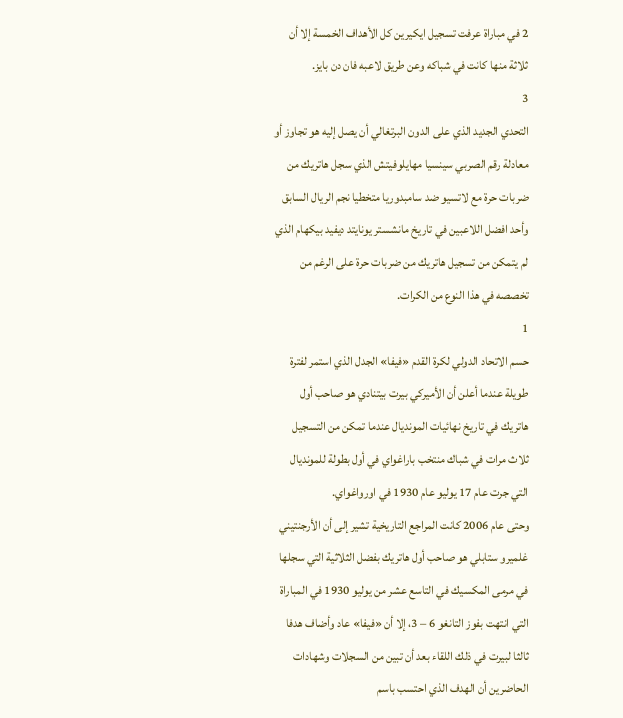2 في مباراة عرفت تسجيل ايكيرين كل الأهداف الخمسة إلا أن ثلاثة منها كانت في شباكه وعن طريق لاعبه فان دن بايز.
3
التحدي الجديد الذي على الدون البرتغالي أن يصل إليه هو تجاوز أو معادلة رقم الصربي سينسيا مهايلوفيتش الذي سجل هاتريك من ضربات حرة مع لاتسيو ضد سامبدوريا متخطيا نجم الريال السابق وأحد افضل اللاعبين في تاريخ مانشستر يونايتد ديفيد بيكهام الذي لم يتمكن من تسجيل هاتريك من ضربات حرة على الرغم من تخصصه في هذا النوع من الكرات.
1
حسم الاتحاد الدولي لكرة القدم «فيفا» الجدل الذي استمر لفترة طويلة عندما أعلن أن الأميركي بيرت بيتنادي هو صاحب أول هاتريك في تاريخ نهائيات المونديال عندما تمكن من التسجيل ثلاث مرات في شباك منتخب باراغواي في أول بطولة للمونديال التي جرت عام 17 يوليو عام 1930 في اورواغواي.
وحتى عام 2006 كانت المراجع التاريخية تشير إلى أن الأرجنتيني غلميرو ستابلي هو صاحب أول هاتريك بفضل الثلاثية التي سجلها في مرمى المكسيك في التاسع عشر من يوليو 1930 في المباراة التي انتهت بفوز التانغو 6 – 3، إلا أن «فيفا» عاد وأضاف هدفا ثالثا لبيرت في ذلك اللقاء بعد أن تبين من السجلات وشهادات الحاضرين أن الهدف الذي احتسب باسم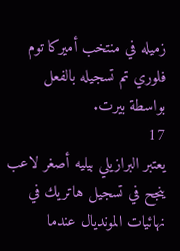زميله في منتخب أميركا توم فلوري تم تسجيله بالفعل بواسطة بيرت.
17
يعتبر البرازيلي بيليه أصغر لاعب ينجح في تسجيل هاتريك في نهائيات المونديال عندما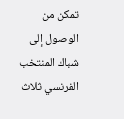تمكن من الوصول إلى شباك المنتخب الفرنسي ثلاث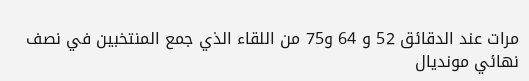مرات عند الدقائق 52 و 64 و75 من اللقاء الذي جمع المنتخبين في نصف نهائي مونديال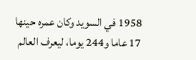1958 في السويد وكان عمره حينها 17 عاما و244 يوما، ليعرف العالم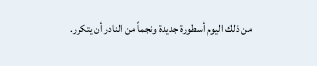من ذلك اليوم أسطورة جديدة ونجماً من النادر أن يتكرر.